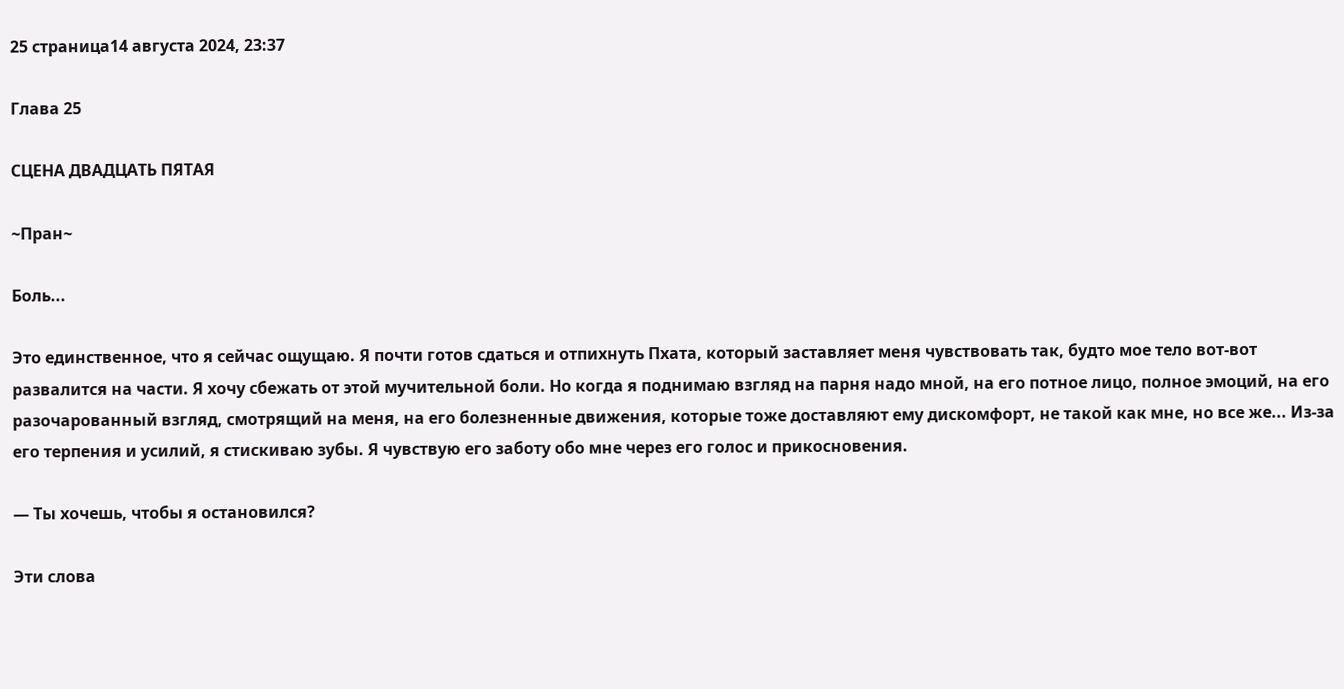25 страница14 августа 2024, 23:37

Глава 25

СЦЕНА ДВАДЦАТЬ ПЯТАЯ

~Пран~

Боль...

Это единственное, что я сейчас ощущаю. Я почти готов сдаться и отпихнуть Пхата, который заставляет меня чувствовать так, будто мое тело вот-вот развалится на части. Я хочу сбежать от этой мучительной боли. Но когда я поднимаю взгляд на парня надо мной, на его потное лицо, полное эмоций, на его разочарованный взгляд, смотрящий на меня, на его болезненные движения, которые тоже доставляют ему дискомфорт, не такой как мне, но все же... Из-за его терпения и усилий, я стискиваю зубы. Я чувствую его заботу обо мне через его голос и прикосновения.

— Ты хочешь, чтобы я остановился?

Эти слова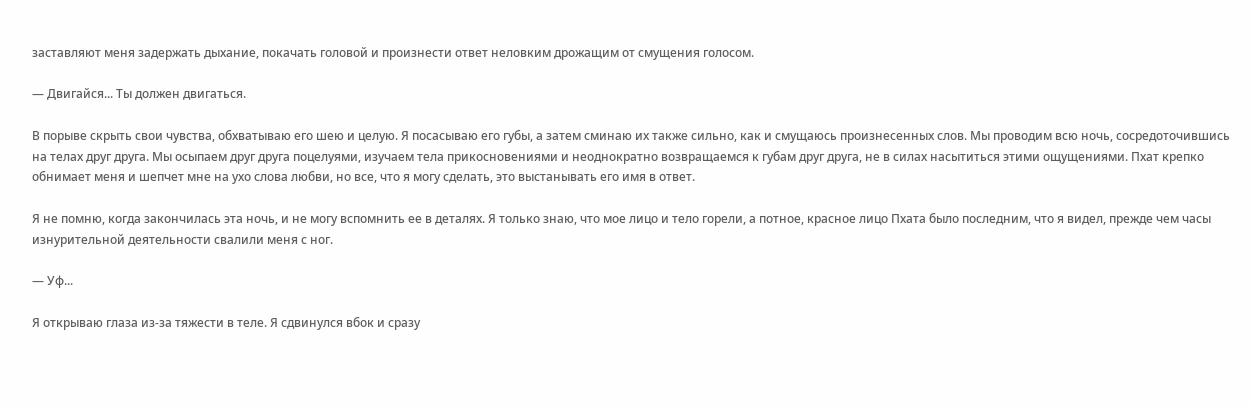заставляют меня задержать дыхание, покачать головой и произнести ответ неловким дрожащим от смущения голосом.

— Двигайся... Ты должен двигаться.

В порыве скрыть свои чувства, обхватываю его шею и целую. Я посасываю его губы, а затем сминаю их также сильно, как и смущаюсь произнесенных слов. Мы проводим всю ночь, сосредоточившись на телах друг друга. Мы осыпаем друг друга поцелуями, изучаем тела прикосновениями и неоднократно возвращаемся к губам друг друга, не в силах насытиться этими ощущениями. Пхат крепко обнимает меня и шепчет мне на ухо слова любви, но все, что я могу сделать, это выстанывать его имя в ответ.

Я не помню, когда закончилась эта ночь, и не могу вспомнить ее в деталях. Я только знаю, что мое лицо и тело горели, а потное, красное лицо Пхата было последним, что я видел, прежде чем часы изнурительной деятельности свалили меня с ног.

— Уф...

Я открываю глаза из-за тяжести в теле. Я сдвинулся вбок и сразу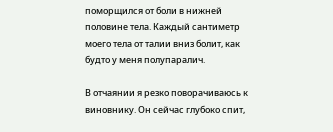поморщился от боли в нижней половине тела. Каждый сантиметр моего тела от талии вниз болит, как будто у меня полупаралич.

В отчаянии я резко поворачиваюсь к виновнику. Он сейчас глубоко спит,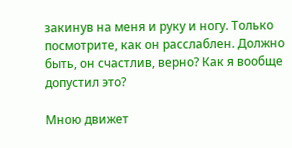закинув на меня и руку и ногу. Только посмотрите, как он расслаблен. Должно быть, он счастлив, верно? Как я вообще допустил это?

Мною движет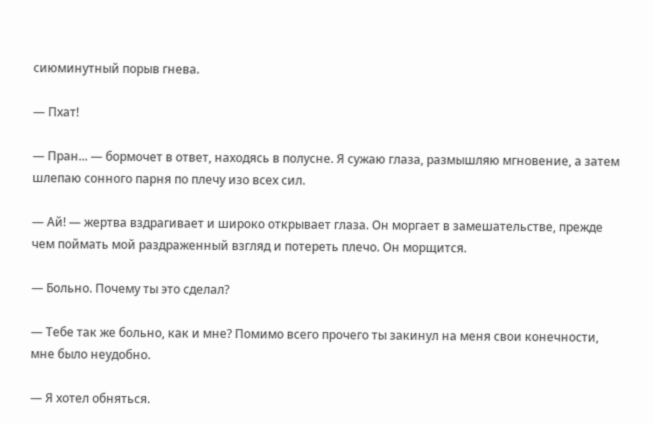сиюминутный порыв гнева.

— Пхат!

— Пран... — бормочет в ответ, находясь в полусне. Я сужаю глаза, размышляю мгновение, а затем шлепаю сонного парня по плечу изо всех сил.

— Ай! — жертва вздрагивает и широко открывает глаза. Он моргает в замешательстве, прежде чем поймать мой раздраженный взгляд и потереть плечо. Он морщится.

— Больно. Почему ты это сделал?

— Тебе так же больно, как и мне? Помимо всего прочего ты закинул на меня свои конечности, мне было неудобно.

— Я хотел обняться.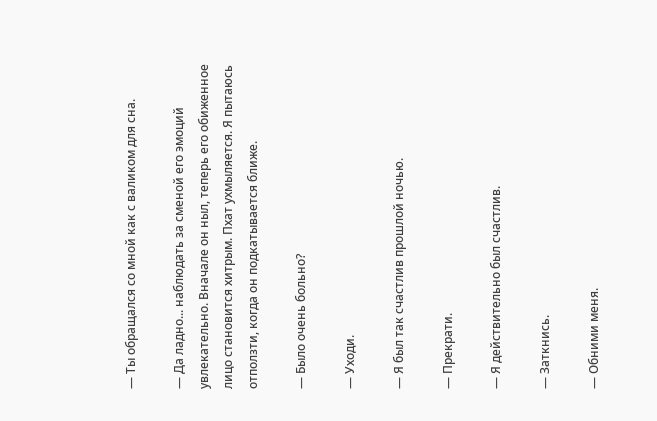— Ты обращался со мной как с валиком для сна.

— Да ладно... наблюдать за сменой его эмоций увлекательно. Вначале он ныл, теперь его обиженное лицо становится хитрым. Пхат ухмыляется. Я пытаюсь отползти, когда он подкатывается ближе.

— Было очень больно?

— Уходи.

— Я был так счастлив прошлой ночью.

— Прекрати.

— Я действительно был счастлив.

— Заткнись.

— Обними меня.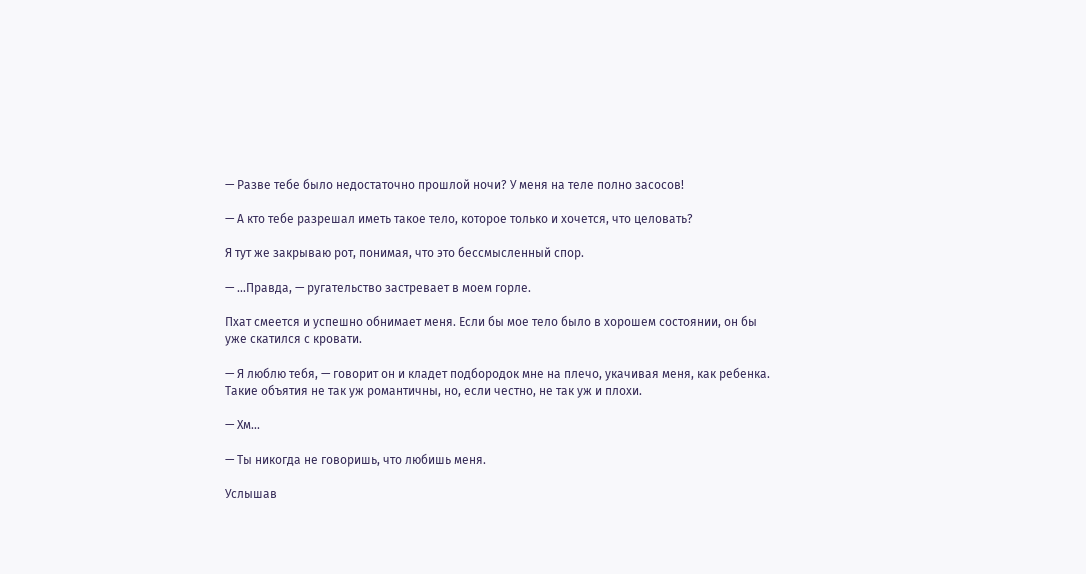— Разве тебе было недостаточно прошлой ночи? У меня на теле полно засосов!

— А кто тебе разрешал иметь такое тело, которое только и хочется, что целовать?

Я тут же закрываю рот, понимая, что это бессмысленный спор.

— ...Правда, — ругательство застревает в моем горле.

Пхат смеется и успешно обнимает меня. Если бы мое тело было в хорошем состоянии, он бы уже скатился с кровати.

— Я люблю тебя, — говорит он и кладет подбородок мне на плечо, укачивая меня, как ребенка. Такие объятия не так уж романтичны, но, если честно, не так уж и плохи.

— Хм...

— Ты никогда не говоришь, что любишь меня.

Услышав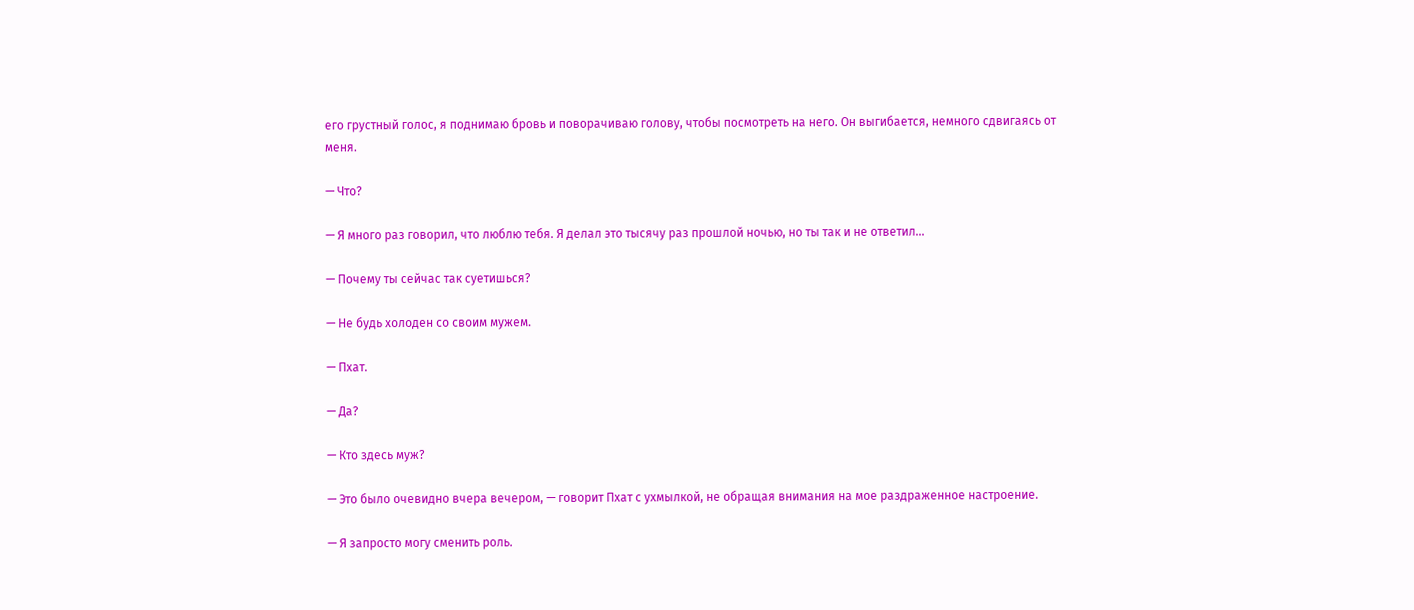его грустный голос, я поднимаю бровь и поворачиваю голову, чтобы посмотреть на него. Он выгибается, немного сдвигаясь от меня.

— Что?

— Я много раз говорил, что люблю тебя. Я делал это тысячу раз прошлой ночью, но ты так и не ответил...

— Почему ты сейчас так суетишься?

— Не будь холоден со своим мужем.

— Пхат.

— Да?

— Кто здесь муж?

— Это было очевидно вчера вечером, — говорит Пхат с ухмылкой, не обращая внимания на мое раздраженное настроение.

— Я запросто могу сменить роль.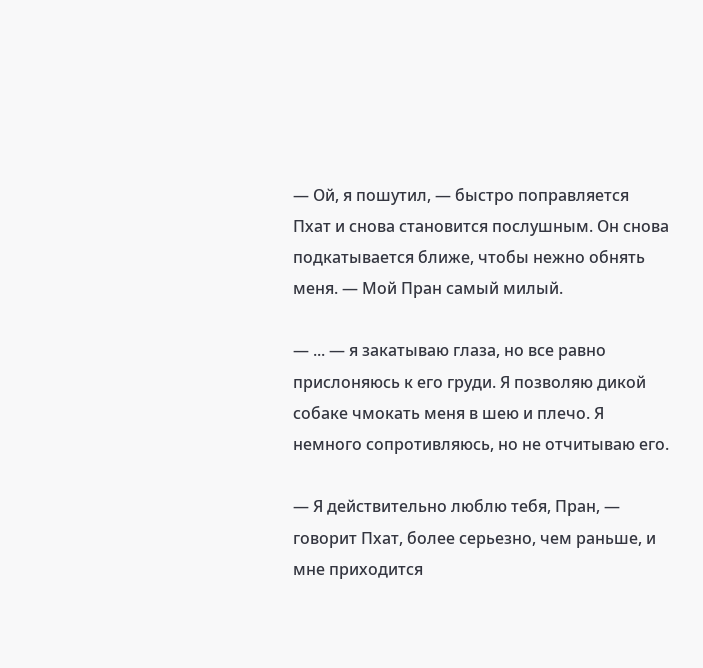— Ой, я пошутил, — быстро поправляется Пхат и снова становится послушным. Он снова подкатывается ближе, чтобы нежно обнять меня. — Мой Пран самый милый.

— ... — я закатываю глаза, но все равно прислоняюсь к его груди. Я позволяю дикой собаке чмокать меня в шею и плечо. Я немного сопротивляюсь, но не отчитываю его.

— Я действительно люблю тебя, Пран, — говорит Пхат, более серьезно, чем раньше, и мне приходится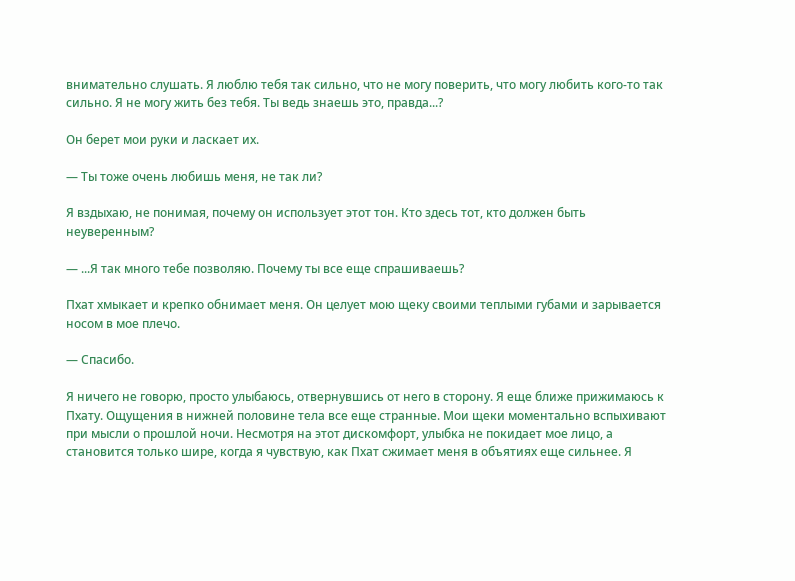внимательно слушать. Я люблю тебя так сильно, что не могу поверить, что могу любить кого-то так сильно. Я не могу жить без тебя. Ты ведь знаешь это, правда...?

Он берет мои руки и ласкает их.

— Ты тоже очень любишь меня, не так ли?

Я вздыхаю, не понимая, почему он использует этот тон. Кто здесь тот, кто должен быть неуверенным?

— ...Я так много тебе позволяю. Почему ты все еще спрашиваешь?

Пхат хмыкает и крепко обнимает меня. Он целует мою щеку своими теплыми губами и зарывается носом в мое плечо.

— Спасибо.

Я ничего не говорю, просто улыбаюсь, отвернувшись от него в сторону. Я еще ближе прижимаюсь к Пхату. Ощущения в нижней половине тела все еще странные. Мои щеки моментально вспыхивают при мысли о прошлой ночи. Несмотря на этот дискомфорт, улыбка не покидает мое лицо, а становится только шире, когда я чувствую, как Пхат сжимает меня в объятиях еще сильнее. Я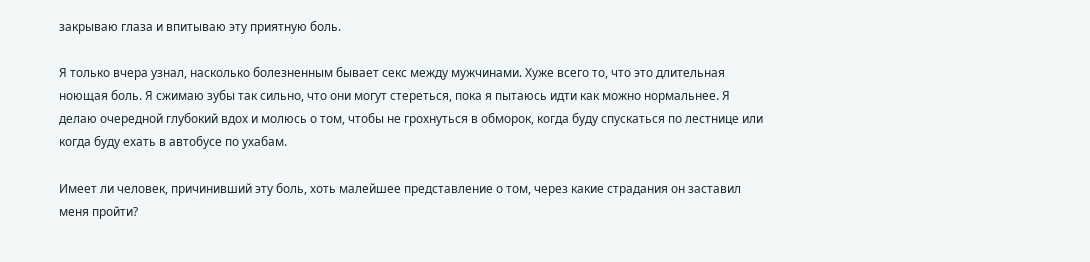закрываю глаза и впитываю эту приятную боль.

Я только вчера узнал, насколько болезненным бывает секс между мужчинами. Хуже всего то, что это длительная ноющая боль. Я сжимаю зубы так сильно, что они могут стереться, пока я пытаюсь идти как можно нормальнее. Я делаю очередной глубокий вдох и молюсь о том, чтобы не грохнуться в обморок, когда буду спускаться по лестнице или когда буду ехать в автобусе по ухабам.

Имеет ли человек, причинивший эту боль, хоть малейшее представление о том, через какие страдания он заставил меня пройти?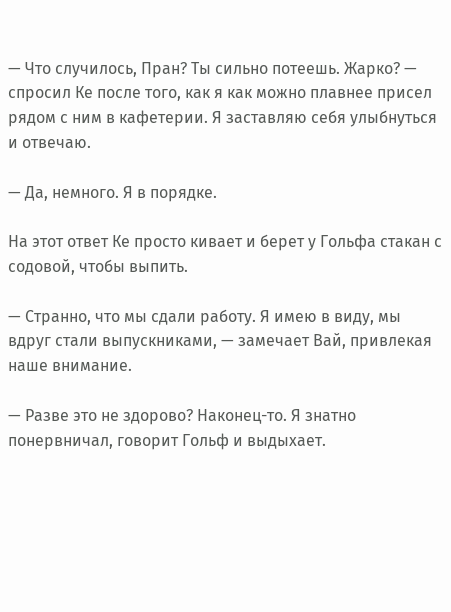— Что случилось, Пран? Ты сильно потеешь. Жарко? — спросил Ке после того, как я как можно плавнее присел рядом с ним в кафетерии. Я заставляю себя улыбнуться и отвечаю.

— Да, немного. Я в порядке.

На этот ответ Ке просто кивает и берет у Гольфа стакан с содовой, чтобы выпить.

— Странно, что мы сдали работу. Я имею в виду, мы вдруг стали выпускниками, — замечает Вай, привлекая наше внимание.

— Разве это не здорово? Наконец-то. Я знатно понервничал, говорит Гольф и выдыхает.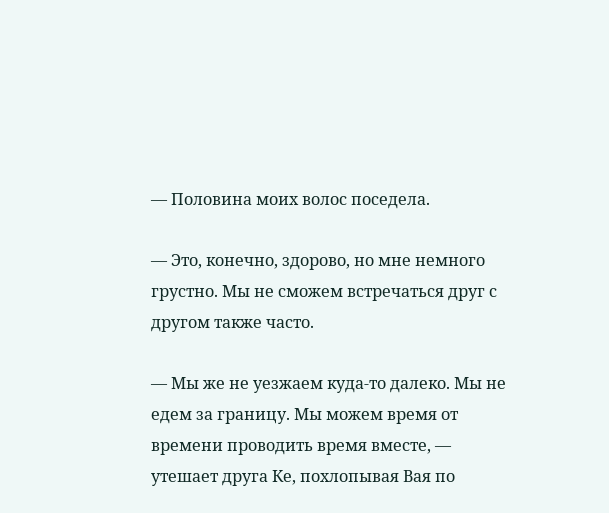— Половина моих волос поседела.

— Это, конечно, здорово, но мне немного грустно. Мы не сможем встречаться друг с другом также часто.

— Мы же не уезжаем куда-то далеко. Мы не едем за границу. Мы можем время от времени проводить время вместе, — утешает друга Ке, похлопывая Вая по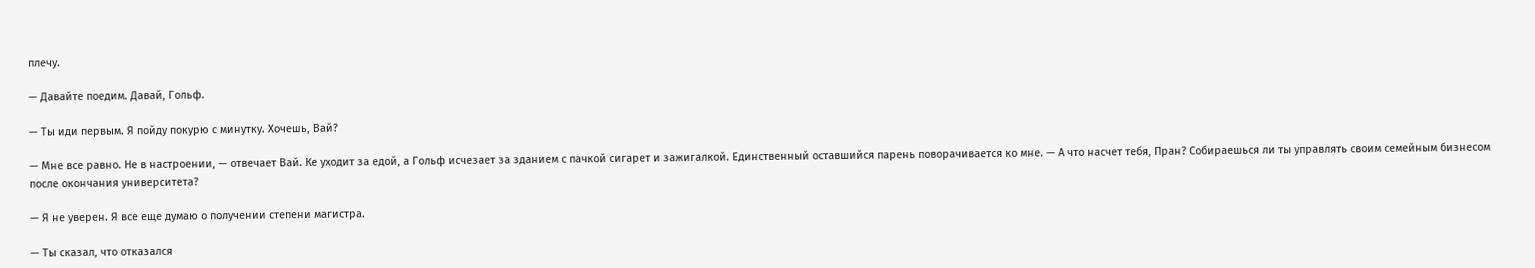плечу.

— Давайте поедим. Давай, Гольф.

— Ты иди первым. Я пойду покурю с минутку. Хочешь, Вай?

— Мне все равно. Не в настроении, — отвечает Вай. Ке уходит за едой, а Гольф исчезает за зданием с пачкой сигарет и зажигалкой. Единственный оставшийся парень поворачивается ко мне. — А что насчет тебя, Пран? Собираешься ли ты управлять своим семейным бизнесом после окончания университета?

— Я не уверен. Я все еще думаю о получении степени магистра.

— Ты сказал, что отказался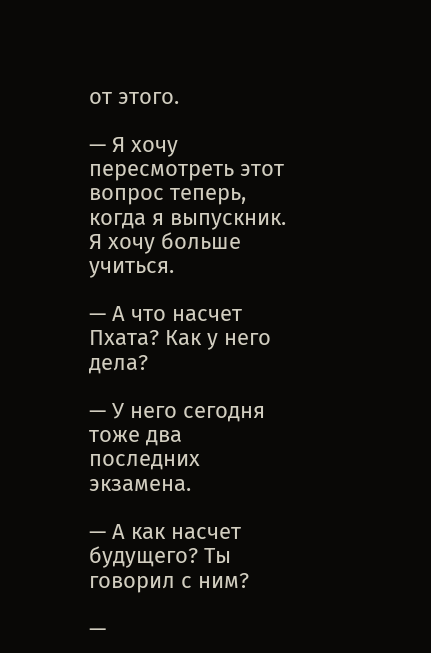от этого.

— Я хочу пересмотреть этот вопрос теперь, когда я выпускник. Я хочу больше учиться.

— А что насчет Пхата? Как у него дела?

— У него сегодня тоже два последних экзамена.

— А как насчет будущего? Ты говорил с ним?

—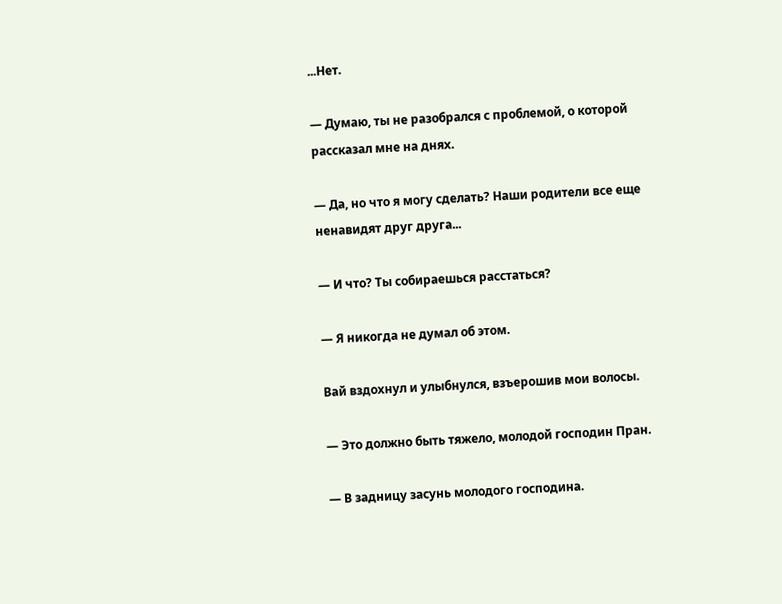...Нет.

— Думаю, ты не разобрался с проблемой, о которой рассказал мне на днях.

— Да, но что я могу сделать? Наши родители все еще ненавидят друг друга...

— И что? Ты собираешься расстаться?

— Я никогда не думал об этом.

Вай вздохнул и улыбнулся, взъерошив мои волосы.

— Это должно быть тяжело, молодой господин Пран.

— В задницу засунь молодого господина.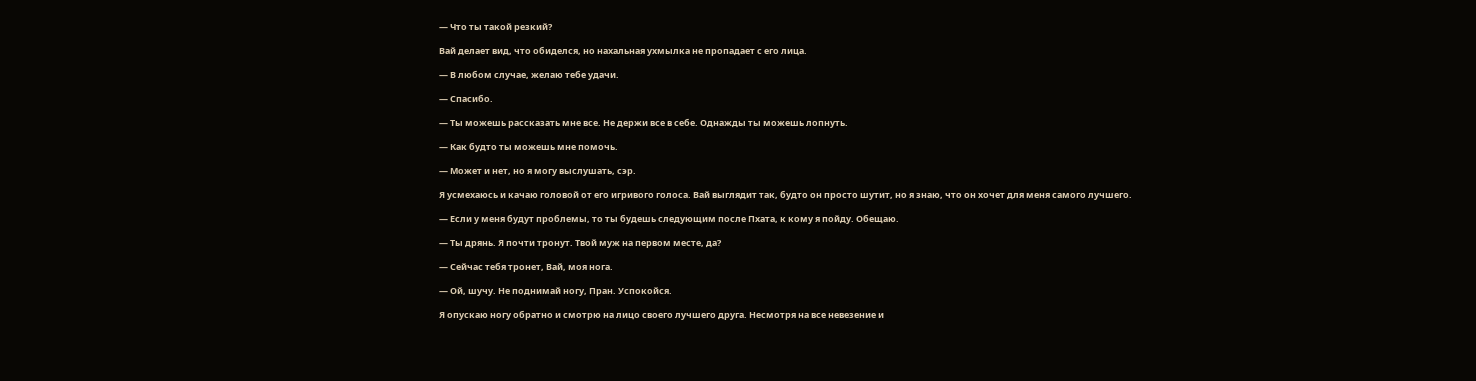— Что ты такой резкий?

Вай делает вид, что обиделся, но нахальная ухмылка не пропадает с его лица.

— В любом случае, желаю тебе удачи.

— Спасибо.

— Ты можешь рассказать мне все. Не держи все в себе. Однажды ты можешь лопнуть.

— Как будто ты можешь мне помочь.

— Может и нет, но я могу выслушать, сэр.

Я усмехаюсь и качаю головой от его игривого голоса. Вай выглядит так, будто он просто шутит, но я знаю, что он хочет для меня самого лучшего.

— Если у меня будут проблемы, то ты будешь следующим после Пхата, к кому я пойду. Обещаю.

— Ты дрянь. Я почти тронут. Твой муж на первом месте, да?

— Сейчас тебя тронет, Вай, моя нога.

— Ой, шучу. Не поднимай ногу, Пран. Успокойся.

Я опускаю ногу обратно и смотрю на лицо своего лучшего друга. Несмотря на все невезение и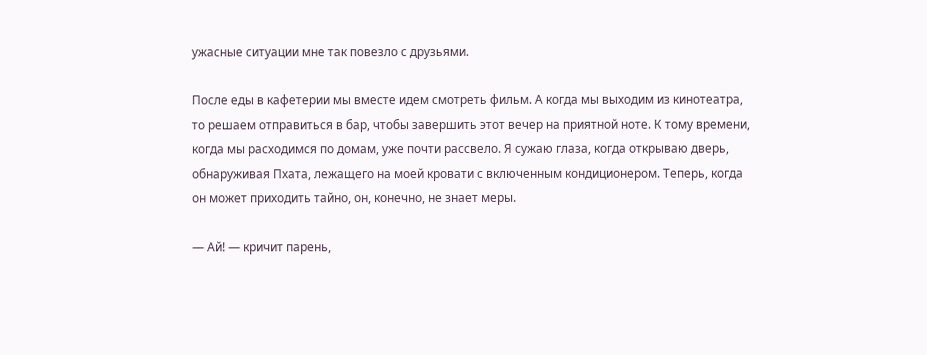ужасные ситуации мне так повезло с друзьями.

После еды в кафетерии мы вместе идем смотреть фильм. А когда мы выходим из кинотеатра, то решаем отправиться в бар, чтобы завершить этот вечер на приятной ноте. К тому времени, когда мы расходимся по домам, уже почти рассвело. Я сужаю глаза, когда открываю дверь, обнаруживая Пхата, лежащего на моей кровати с включенным кондиционером. Теперь, когда он может приходить тайно, он, конечно, не знает меры.

— Ай! — кричит парень,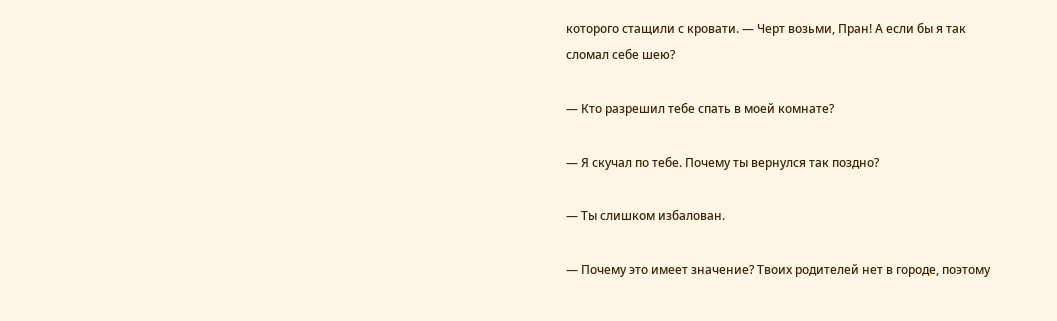которого стащили с кровати. — Черт возьми, Пран! А если бы я так сломал себе шею?

— Кто разрешил тебе спать в моей комнате?

— Я скучал по тебе. Почему ты вернулся так поздно?

— Ты слишком избалован.

— Почему это имеет значение? Твоих родителей нет в городе, поэтому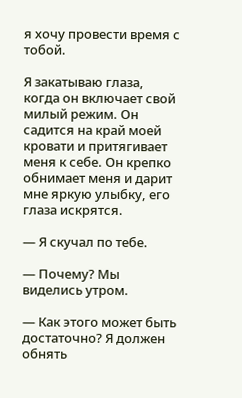я хочу провести время с тобой.

Я закатываю глаза, когда он включает свой милый режим. Он садится на край моей кровати и притягивает меня к себе. Он крепко обнимает меня и дарит мне яркую улыбку, его глаза искрятся.

— Я скучал по тебе.

— Почему? Мы виделись утром.

— Как этого может быть достаточно? Я должен обнять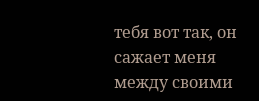тебя вот так, он сажает меня между своими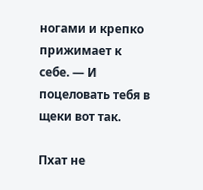ногами и крепко прижимает к себе. — И поцеловать тебя в щеки вот так.

Пхат не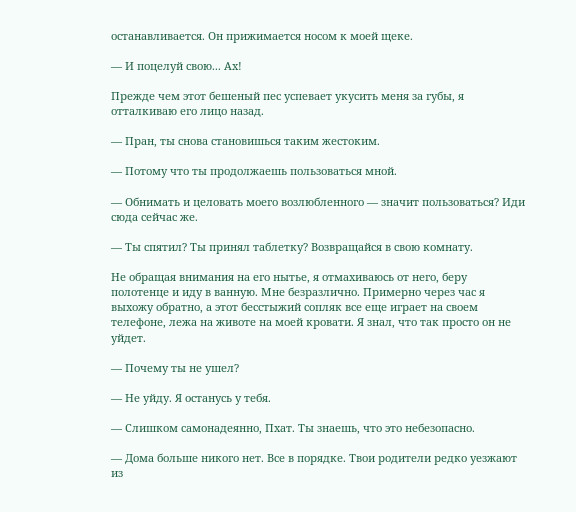останавливается. Он прижимается носом к моей щеке.

— И поцелуй свою... Ах!

Прежде чем этот бешеный пес успевает укусить меня за губы, я отталкиваю его лицо назад.

— Пран, ты снова становишься таким жестоким.

— Потому что ты продолжаешь пользоваться мной.

— Обнимать и целовать моего возлюбленного — значит пользоваться? Иди сюда сейчас же.

— Ты спятил? Ты принял таблетку? Возвращайся в свою комнату.

Не обращая внимания на его нытье, я отмахиваюсь от него, беру полотенце и иду в ванную. Мне безразлично. Примерно через час я выхожу обратно, а этот бесстыжий сопляк все еще играет на своем телефоне, лежа на животе на моей кровати. Я знал, что так просто он не уйдет.

— Почему ты не ушел?

— Не уйду. Я останусь у тебя.

— Слишком самонадеянно, Пхат. Ты знаешь, что это небезопасно.

— Дома больше никого нет. Все в порядке. Твои родители редко уезжают из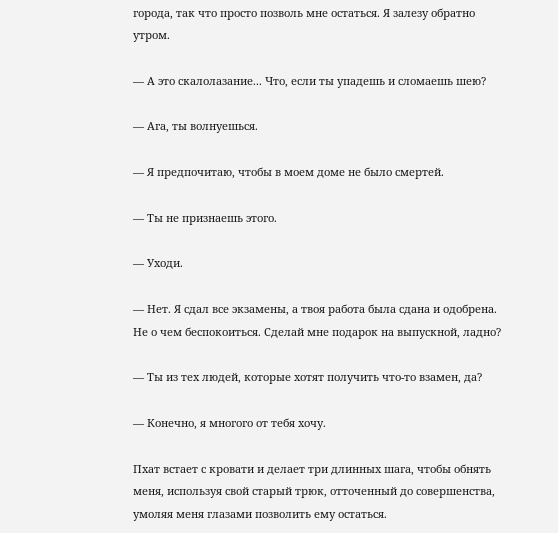города, так что просто позволь мне остаться. Я залезу обратно утром.

— А это скалолазание... Что, если ты упадешь и сломаешь шею?

— Ага, ты волнуешься.

— Я предпочитаю, чтобы в моем доме не было смертей.

— Ты не признаешь этого.

— Уходи.

— Нет. Я сдал все экзамены, а твоя работа была сдана и одобрена. Не о чем беспокоиться. Сделай мне подарок на выпускной, ладно?

— Ты из тех людей, которые хотят получить что-то взамен, да?

— Конечно, я многого от тебя хочу.

Пхат встает с кровати и делает три длинных шага, чтобы обнять меня, используя свой старый трюк, отточенный до совершенства, умоляя меня глазами позволить ему остаться.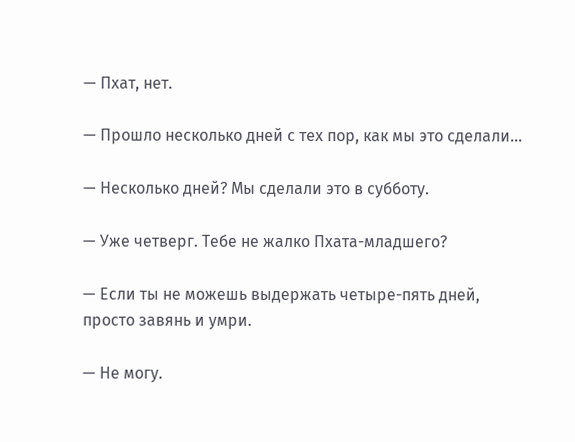— Пхат, нет.

— Прошло несколько дней с тех пор, как мы это сделали...

— Несколько дней? Мы сделали это в субботу.

— Уже четверг. Тебе не жалко Пхата-младшего?

— Если ты не можешь выдержать четыре-пять дней, просто завянь и умри.

— Не могу.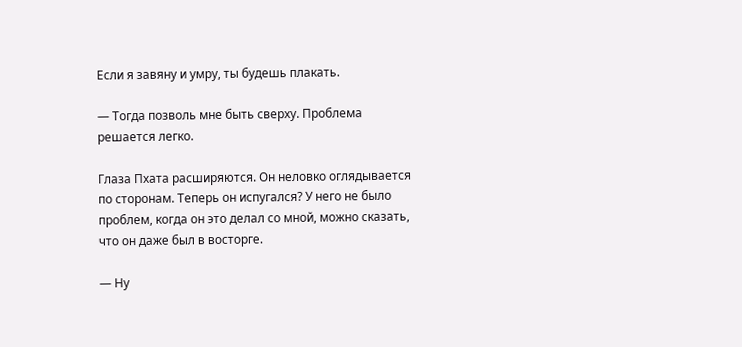Если я завяну и умру, ты будешь плакать.

— Тогда позволь мне быть сверху. Проблема решается легко.

Глаза Пхата расширяются. Он неловко оглядывается по сторонам. Теперь он испугался? У него не было проблем, когда он это делал со мной, можно сказать, что он даже был в восторге.

— Ну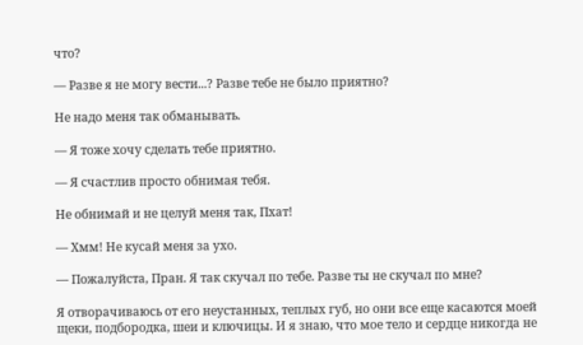что?

— Разве я не могу вести...? Разве тебе не было приятно?

Не надо меня так обманывать.

— Я тоже хочу сделать тебе приятно.

— Я счастлив просто обнимая тебя.

Не обнимай и не целуй меня так, Пхат!

— Хмм! Не кусай меня за ухо.

— Пожалуйста, Пран. Я так скучал по тебе. Разве ты не скучал по мне?

Я отворачиваюсь от его неустанных, теплых губ, но они все еще касаются моей щеки, подбородка, шеи и ключицы. И я знаю, что мое тело и сердце никогда не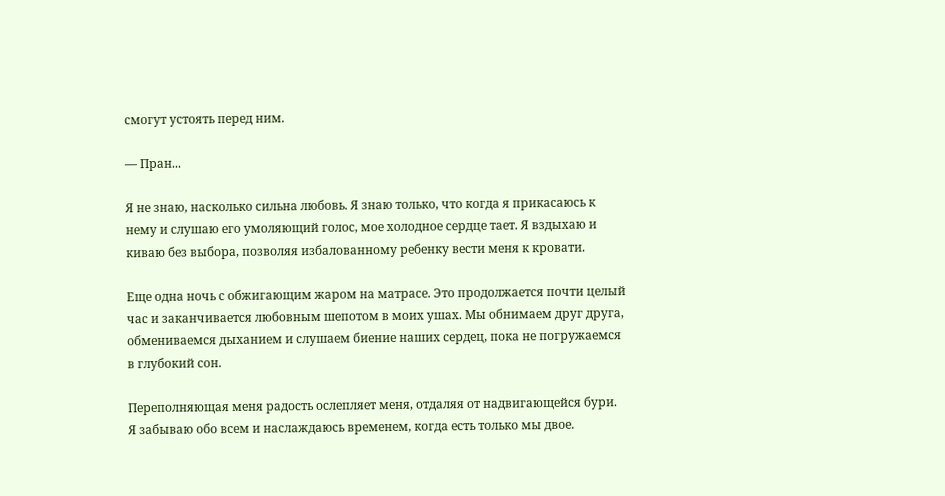смогут устоять перед ним.

— Пран...

Я не знаю, насколько сильна любовь. Я знаю только, что когда я прикасаюсь к нему и слушаю его умоляющий голос, мое холодное сердце тает. Я вздыхаю и киваю без выбора, позволяя избалованному ребенку вести меня к кровати.

Еще одна ночь с обжигающим жаром на матрасе. Это продолжается почти целый час и заканчивается любовным шепотом в моих ушах. Мы обнимаем друг друга, обмениваемся дыханием и слушаем биение наших сердец, пока не погружаемся в глубокий сон.

Переполняющая меня радость ослепляет меня, отдаляя от надвигающейся бури. Я забываю обо всем и наслаждаюсь временем, когда есть только мы двое.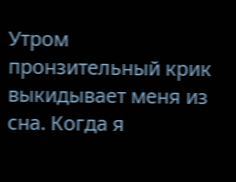Утром пронзительный крик выкидывает меня из сна. Когда я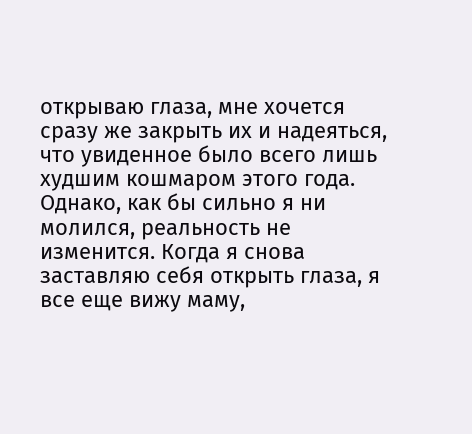открываю глаза, мне хочется сразу же закрыть их и надеяться, что увиденное было всего лишь худшим кошмаром этого года. Однако, как бы сильно я ни молился, реальность не изменится. Когда я снова заставляю себя открыть глаза, я все еще вижу маму,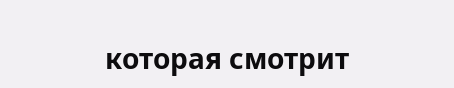которая смотрит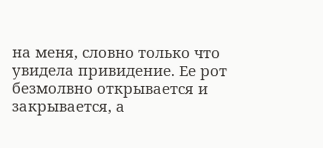на меня, словно только что увидела привидение. Ее рот безмолвно открывается и закрывается, а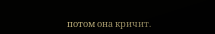потом она кричит.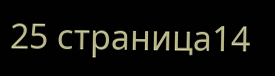25 страница14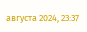августа 2024, 23:37